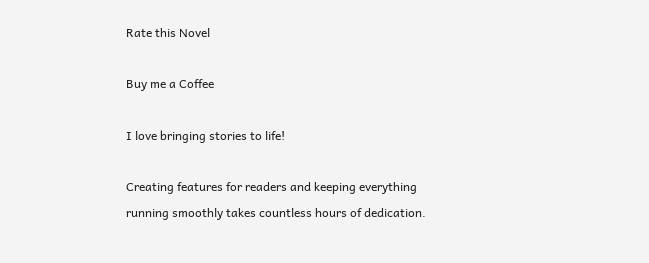Rate this Novel

Buy me a Coffee

I love bringing stories to life!

Creating features for readers and keeping everything running smoothly takes countless hours of dedication.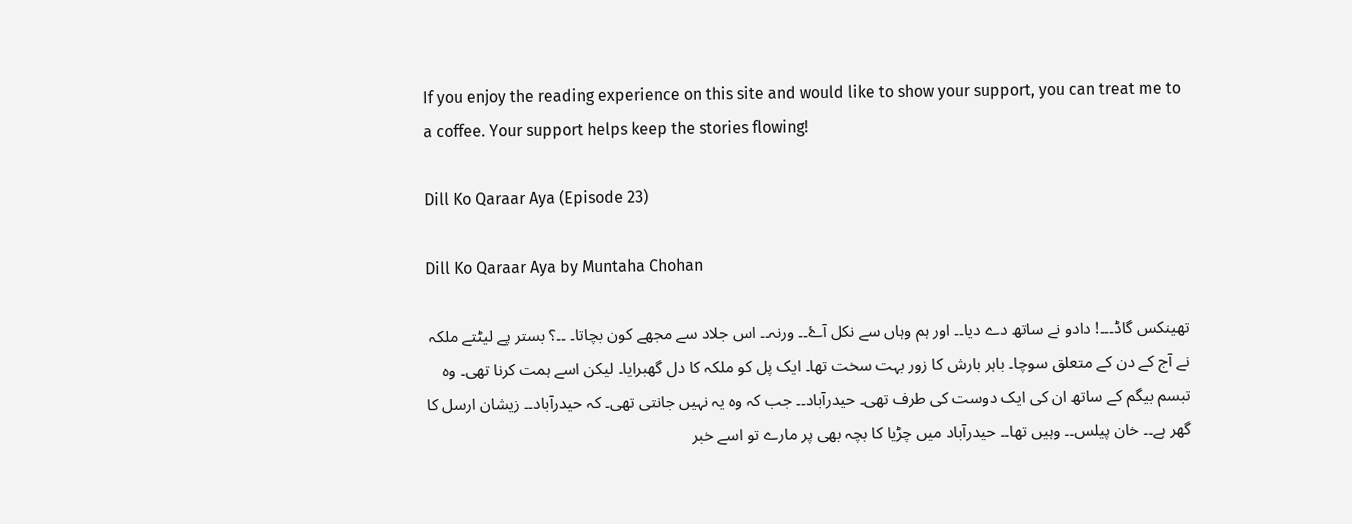If you enjoy the reading experience on this site and would like to show your support, you can treat me to a coffee. Your support helps keep the stories flowing!

Dill Ko Qaraar Aya (Episode 23)

Dill Ko Qaraar Aya by Muntaha Chohan

تھینکس گاڈ۔۔۔! دادو نے ساتھ دے دیا۔۔ اور ہم وہاں سے نکل آۓ۔۔ ورنہ۔۔ اس جلاد سے مجھے کون بچاتا۔ ۔۔؟ بستر پے لیٹتے ملکہ نے آج کے دن کے متعلق سوچا۔ باہر بارش کا زور بہت سخت تھا۔ ایک پل کو ملکہ کا دل گھبرایا۔ لیکن اسے ہمت کرنا تھی۔ وہ تبسم بیگم کے ساتھ ان کی ایک دوست کی طرف تھی۔ حیدرآباد۔۔ جب کہ وہ یہ نہیں جانتی تھی۔ کہ حیدرآباد۔۔ زیشان ارسل کا گھر ہے۔۔ خان پیلس۔۔ وہیں تھا۔۔ حیدرآباد میں چڑیا کا بچہ بھی پر مارے تو اسے خبر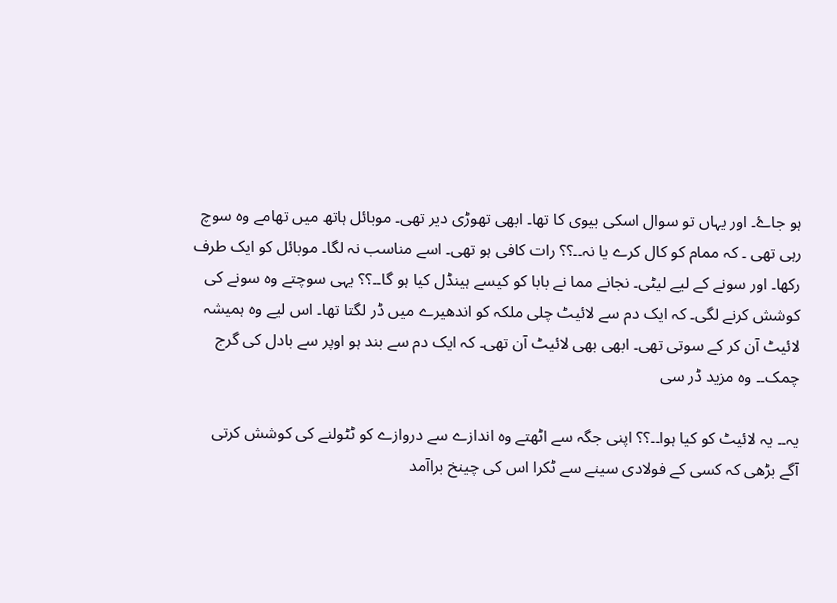ہو جاۓ۔ اور یہاں تو سوال اسکی بیوی کا تھا۔ ابھی تھوڑی دیر تھی۔ موبائل ہاتھ میں تھامے وہ سوچ رہی تھی ۔ کہ ممام کو کال کرے یا نہ۔۔؟؟ رات کافی ہو تھی۔ اسے مناسب نہ لگا۔ موبائل کو ایک طرف رکھا۔ اور سونے کے لیے لیٹی۔ نجانے مما نے بابا کو کیسے ہینڈل کیا ہو گا۔۔؟؟ یہی سوچتے وہ سونے کی کوشش کرنے لگی۔ کہ ایک دم سے لائیٹ چلی ملکہ کو اندھیرے میں ڈر لگتا تھا۔ اس لیے وہ ہمیشہ لائیٹ آن کر کے سوتی تھی۔ ابھی بھی لائیٹ آن تھی۔ کہ ایک دم سے بند ہو اوپر سے بادل کی گرج چمک۔۔ وہ مزید ڈر سی

یہ۔۔ یہ لائیٹ کو کیا ہوا۔۔؟؟ اپنی جگہ سے اٹھتے وہ اندازے سے دروازے کو ٹٹولنے کی کوشش کرتی آگے بڑھی کہ کسی کے فولادی سینے سے ٹکرا اس کی چینخ براآمد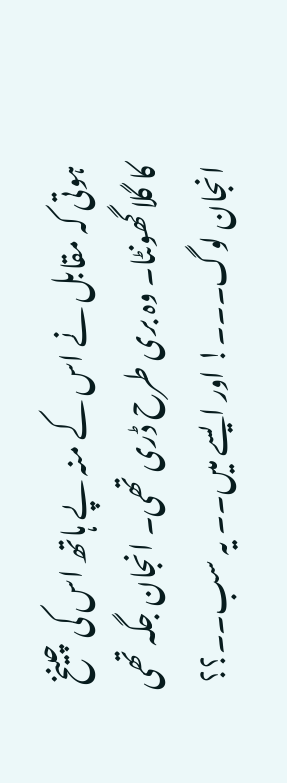ہوتی کہ مقابل نے اس کے منہ پے ہاتھ اس کی چینخ کا گلا گھونٹا۔ وہ بری طرح ڈری تھی۔ انجان جگہ تھی انجان لوگ۔۔۔! اور ایسے میں۔۔ یہ سب۔۔؟؟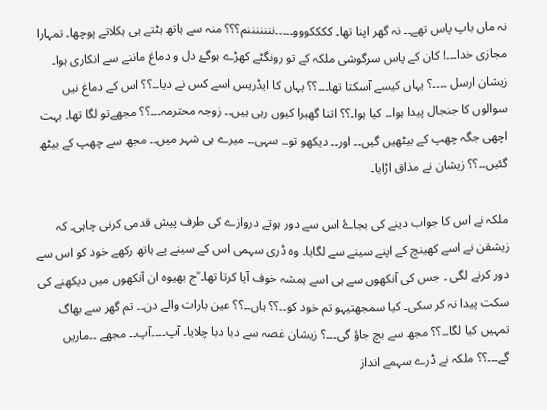نہ ماں باپ پاس تھے۔۔ نہ گھر اپنا تھا۔ ککککووو۔۔۔۔۔نننننننم؟؟؟ منہ سے ہاتھ ہٹتے ہی ہکلاتے پوچھا۔ تمہارا مجازی خدا۔۔۔! کان کے پاس سرگوشی ملکہ کے تو رونگٹے کھڑے ہوگۓ دل و دماغ ماننے سے انکاری ہوا۔ زیشان ارسل ۔۔۔۔؟ یہاں کیسے آسکتا تھا۔۔۔؟؟ یہاں کا ایڈریس اسے کس نے دیا۔۔؟؟ اس کے دماغ نیں سوالوں کا جنجال پیدا ہوا۔۔ کیا ہوا۔؟؟ اتنا گھبرا کیوں رہی ہیں۔۔ زوجہ محترمہ۔۔۔؟؟ مجھےتو لگا تھا۔ بہت اچھی جگہ چھپ کے بیٹھیں گیں۔۔ اور۔۔ دیکھو تو۔۔ سہی۔۔ میرے ہی شہر میں۔۔ مجھ سے چھپ کے بیٹھ گئیں۔۔؟؟ زیشان نے مذاق اڑایا۔

ملکہ نے اس کا جواب دینے کی بجاۓ اس سے دور ہوتے دروازے کی طرف پیش قدمی کرنی چاہی۔ کہ زیشقن نے اسے کھینچ کے اپنے سینے سے لگایا۔ وہ ڈری سہمی اس کے سینے پے ہاتھ رکھے خود کو اس سے دور کرنے لگی ۔ جس کی آنکھوں سے ہی اسے ہمشہ خوف آیا کرتا تھا۔ ؒج بھیوہ ان آنکھوں میں دیکھنے کی سکت پیدا نہ کر سکی۔ کیا سمجھتیہو تم خود کو۔۔؟؟ ہاں۔۔؟؟ عین بارات والے دن۔۔ تم گھر سے بھاگ تمہیں کیا لگا۔۔؟؟ مجھ سے بچ جاؤ گی۔۔۔؟ زیشان غصہ سے دبا دبا چلایا۔ آپ۔۔۔۔آپ۔۔ مجھے ۔۔ماریں گے۔۔۔؟؟ ملکہ نے ڈرے سہمے انداز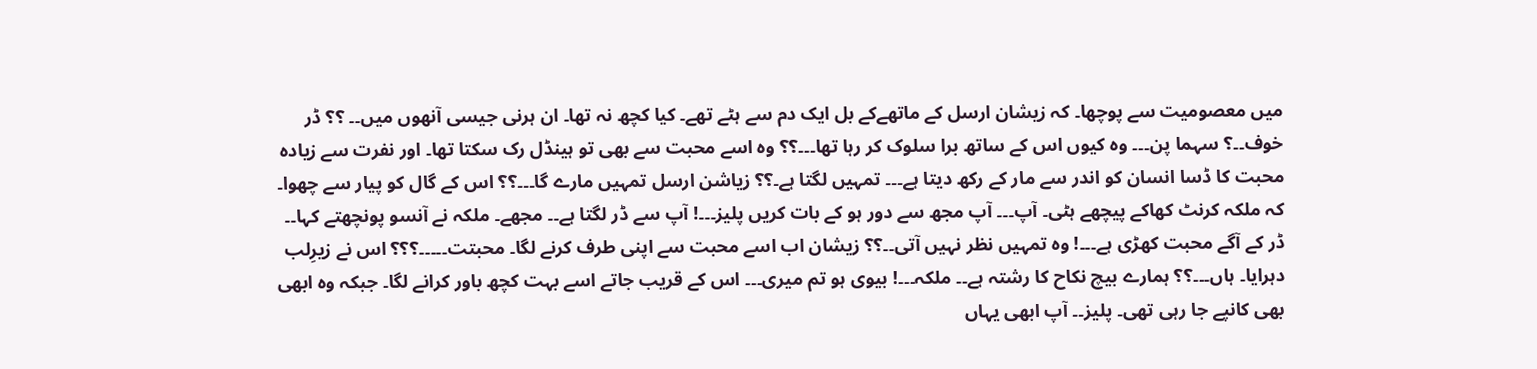میں معصومیت سے پوچھا۔ کہ زیشان ارسل کے ماتھےکے بل ایک دم سے ہٹے تھے۔ کیا کچھ نہ تھا۔ ان ہرنی جیسی آنھوں میں۔۔ ؟؟ ڈر خوف۔۔؟ سہما پن۔۔۔ وہ کیوں اس کے ساتھ برا سلوک کر رہا تھا۔۔۔؟؟ وہ اسے محبت سے بھی تو ہینڈل رک سکتا تھا۔ اور نفرت سے زیادہ محبت کا ڈسا انسان کو اندر سے مار کے رکھ دیتا ہے۔۔۔ تمہیں لگتا ہے۔؟؟ زیاشن ارسل تمہیں مارے گا۔۔۔؟؟ اس کے گال کو پیار سے چھوا۔ کہ ملکہ کرنٹ کھاکے پیچھے ہٹی۔ آپ۔۔۔ آپ مجھ سے دور ہو کے بات کریں پلیز۔۔۔! آپ سے ڈر لگتا ہے۔۔ مجھے۔ ملکہ نے آنسو پونچھتے کہا۔۔ ڈر کے آگے محبت کھڑی ہے۔۔۔! وہ تمہیں نظر نہیں آتی۔۔؟؟ زیشان اب اسے محبت سے اپنی طرف کرنے لگا۔ محبتت۔۔۔۔۔؟؟؟ اس نے زیرِلب دہرایا۔ ہاں۔۔۔؟؟ ہمارے بیچ نکاح کا رشتہ ہے۔۔ ملکہ۔۔۔! بیوی ہو تم میری۔۔۔ اس کے قریب جاتے اسے بہت کچھ باور کرانے لگا۔ جبکہ وہ ابھی بھی کانپے جا رہی تھی۔ پلیز۔۔ آپ ابھی یہاں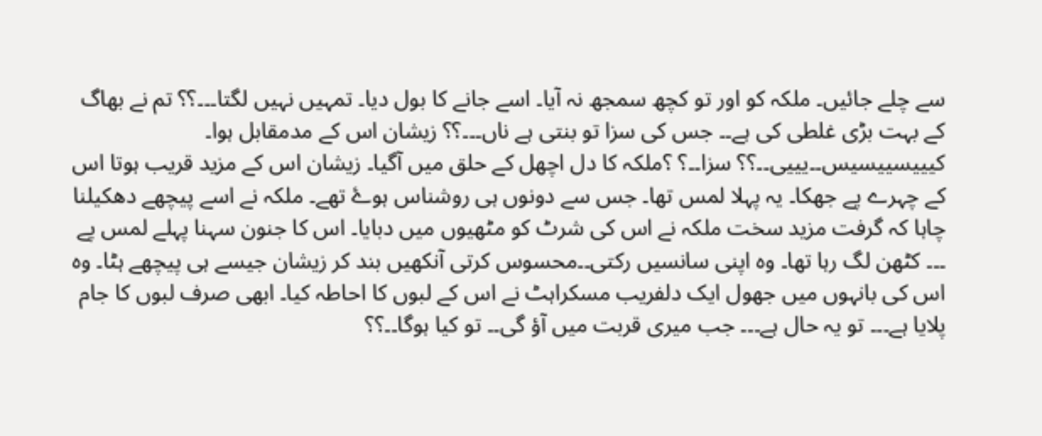سے چلے جائیں۔ ملکہ کو اور تو کچھ سمجھ نہ آیا۔ اسے جانے کا بول دیا۔ تمہیں نہیں لگتا۔۔۔؟؟ تم نے بھاگ کے بہت بڑی غلطی کی ہے۔۔ جس کی سزا تو بنتی ہے ناں۔۔۔؟؟ زیشان اس کے مدمقابل ہوا۔ کیییسییسیس۔۔یییی۔۔؟؟ سزا۔۔؟ ؟ملکہ کا دل اچھل کے حلق میں آگیا۔ زیشان اس کے مزید قریب ہوتا اس کے چہرے پے جھکا۔ یہ پہلا لمس تھا۔ جس سے دونوں ہی روشناس ہوۓ تھے۔ ملکہ نے اسے پیچھے دھکیلنا چاہا کہ گرفت مزید سخت ملکہ نے اس کی شرٹ کو مٹھیوں میں دبایا۔ اس کا جنون سہنا پہلے لمس پے ۔۔۔ کٹھن لگ رہا تھا۔ وہ اپنی سانسیں رکتی۔۔محسوس کرتی آنکھیں بند کر زیشان جیسے ہی پیچھے ہٹا۔ وہ اس کی بانہوں میں جھول ایک دلفریب مسکراہٹ نے اس کے لبوں کا احاطہ کیا۔ ابھی صرف لبوں کا جام پلایا ہے۔۔۔ تو یہ حال ہے۔۔۔ جب میری قربت میں آؤ گی۔۔ تو کیا ہوگا۔۔؟؟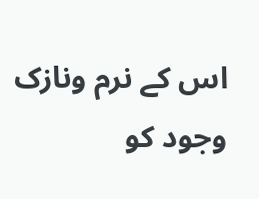اس کے نرم ونازک وجود کو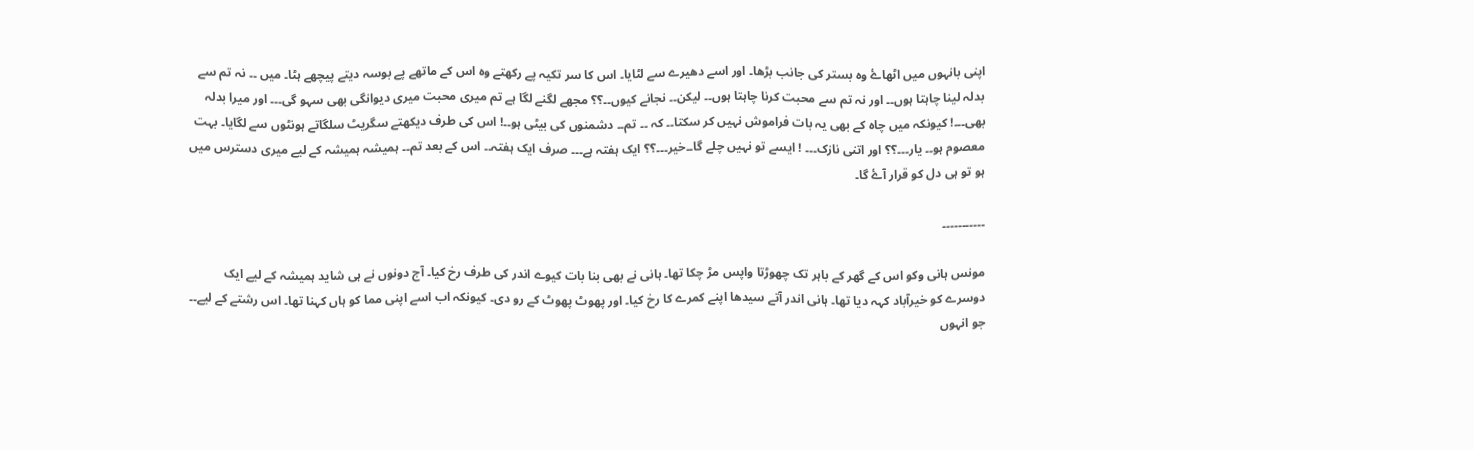اپنی بانہوں میں اٹھاۓ وہ بستر کی جانب بڑھا۔ اور اسے دھیرے سے لٹایا۔ اس کا سر تکیہ پے رکھتے وہ اس کے ماتھے پے بوسہ دیتے پیچھے ہٹا۔ میں ۔۔ نہ تم سے بدلہ لینا چاہتا ہوں۔۔ اور نہ تم سے محبت کرنا چاہتا ہوں۔۔ لیکن۔۔ نجانے کیوں۔۔؟؟ مجھے لگنے لگا ہے تم میری محبت میری دیوانگی بھی سہو گی۔۔۔ اور میرا بدلہ بھی۔۔۔! کیونکہ میں چاہ کے بھی یہ بات فراموش نہیں کر سکتا۔۔ کہ ۔۔ تم۔۔ دشمنوں کی بیٹی ہو۔۔! اس کی طرف دیکھتے سگریٹ سلگاتے ہونٹوں سے لگایا۔ بہت معصوم ہو۔۔ یار۔۔۔؟؟ اور اتنی نازک۔۔۔ ! ایسے تو نہیں چلے گا۔۔خیر۔۔۔؟؟ ایک ہفتہ ہے۔۔۔ صرف ایک ہفتہ۔۔ اس کے بعد تم۔۔ ہمیشہ ہمیشہ کے لیے میری دسترس میں ہو تو ہی دل کو قرار آۓ گا۔

۔۔۔۔۔۔۔۔۔۔۔

مونس ہانی وکو اس کے گھر کے باہر تک چھوڑتا واپس مڑ چکا تھا۔ ہانی نے بھی بنا بات کیوے اندر کی طرف رخ کیا۔ آج دونوں نے ہی شاید ہمیشہ کے لیے ایک دوسرے کو خیرآباد کہہ دیا تھا۔ ہانی اندر آتے سیدھا اپنے کمرے کا رخ کیا۔ اور پھوٹ پھوٹ کے رو دی۔ کیونکہ اب اسے اپنی مما کو ہاں کہنا تھا۔ اس رشتے کے لیے۔۔ جو انہوں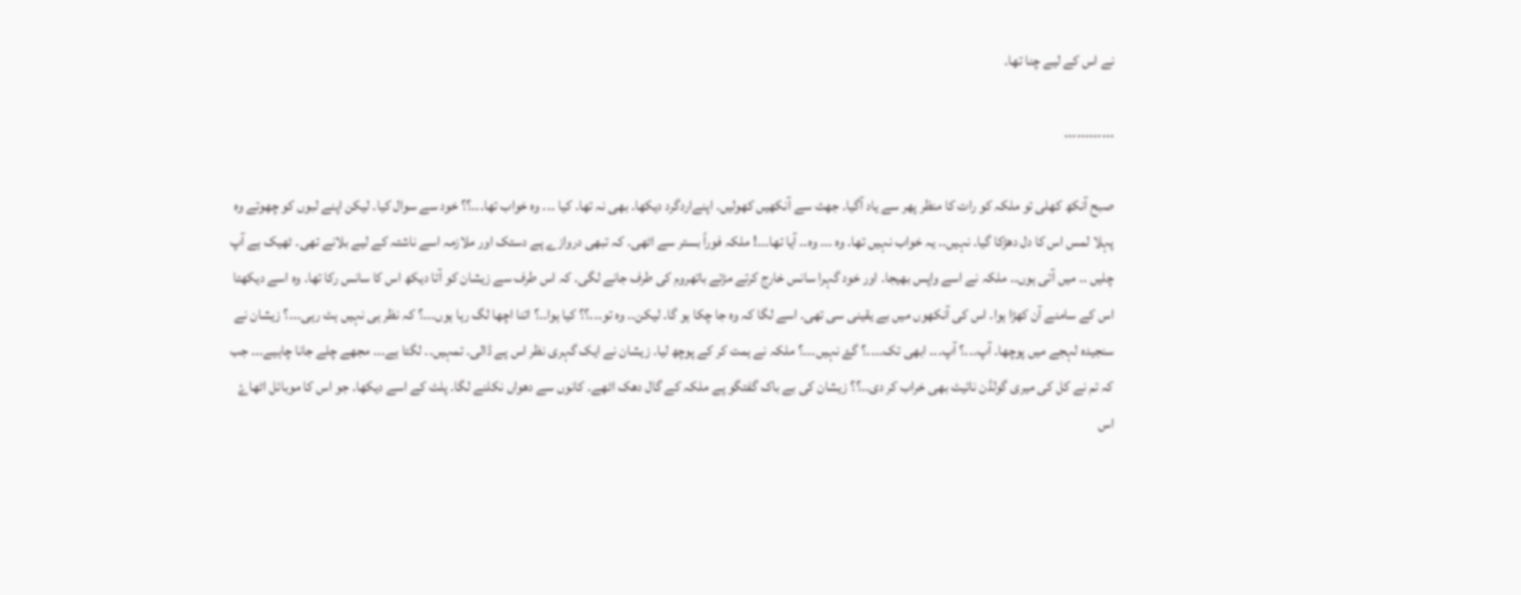نے اس کے لیے چنا تھا۔

۔۔۔۔۔۔۔۔۔۔۔۔

صبح آنکھ کھلی تو ملکہ کو رات کا منظر پھر سے یاد آگیا۔ جھٹ سے آنکھیں کھولیں۔ اپنےاردگرد دیکھا۔ بھی نہ تھا۔ کیا ۔۔۔ وہ خواب تھا۔۔۔؟؟ خود سے سوال کیا۔ لیکن اپنے لبوں کو چھوتے وہ پہلا لمس اس کا دل دھڑکا گیا۔ نہیں۔۔ یہ خواب نہیں تھا۔ وہ ۔۔۔ وہ۔۔ آیا تھا۔۔۔! ملکہ فوراً بستر سے اٹھی۔ کہ تبھی دروازے پے دستک اور ملازمہ اسے ناشتہ کے لیے بلانے تھی۔ ٹھیک ہے آپ چلیں ۔۔ میں آتی ہوں۔۔ ملکہ نے اسے واپس بھیجا۔ اور خود گہرا سانس خارج کرتے مڑتے باتھروم کی طرف جانے لگی۔ کہ اس طرف سے زیشان کو آتا دیکھ اس کا سانس رکا تھا۔ وہ اسے دیکھتا اس کے سامنے آن کھڑا ہوا۔ اس کی آنکھوں میں بے یقینی سی تھی۔ اسے لگا کہ وہ جا چکا ہو گا۔ لیکن۔۔ وہ تو۔۔۔؟؟ کیا ہوا۔۔؟ اتنا اچھا لگ رہا ہوں۔۔۔؟ کہ نظر ہی نہیں ہٹ رہی۔۔۔؟ زیشان نے سنجیدہ لہجے میں پوچھا۔ آپ۔۔۔؟ آپ۔۔۔ ابھی تک۔۔۔۔؟ گۓ نہیں۔۔۔؟ ملکہ نے ہمت کر کے پوچھ لیا۔ زیشان نے ایک گہری نظر اس پے ڈالی۔ تمہیں۔۔ لگتا ہے۔۔۔ مجھے چلے جانا چاہیے۔۔۔ جب کہ تم نے کل کی میری گولڈن نائیٹ بھی خراب کر دی۔۔؟؟ زیشان کی بے باک گفتگو پے ملکہ کے گال دھک اٹھے۔ کانوں سے دھواں نکلنے لگا۔ پلٹ کے اسے دیکھا۔ جو اس کا موبائل اٹھاۓ اس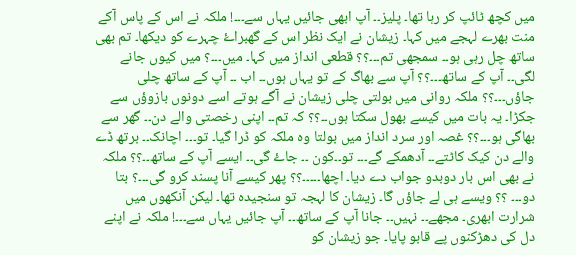میں کچھ ٹائپ کر رہا تھا۔ پلیز۔۔ آپ ابھی جائیں یہاں سے۔۔۔! ملکہ نے اس کے پاس آکے منت بھرے لہجے میں کہا۔ زیشان نے ایک نظر اس کے گھبراۓ چہرے کو دیکھا۔ تم بھی ساتھ چل رہی ہو۔۔ سمجھی تم۔۔۔؟؟ قطعی انداز میں کہا۔ میں۔۔۔؟ میں کیوں جانے لگی۔۔ آپ کے ساتھ۔۔۔؟؟ آپ سے بھاگ کے تو یہاں ہوں۔۔ اب ۔۔ آپ کے ساتھ چلی جاؤں۔۔۔؟؟ ملکہ روانی میں بولتی چلی زیشان نے آگے ہوتے اسے دونوں بازوؤں سے جکڑا۔ یہ بات میں کیسے بھول سکتا ہوں۔۔؟؟ کہ تم۔۔ اپنی رخصتی والے دن۔۔ گھر سے بھاگی ہو۔۔۔؟؟ غصہ اور سرد انداز میں بولتا وہ ملکہ کو ڈرا گیا۔ تو۔۔۔ اچانک۔۔ برتھ ڈے والے دن کیک کاٹتے۔۔ آدھمکے گے۔۔۔ تو۔۔کون ۔۔ جاۓ گی۔۔ ایسے آپ کے ساتھ۔۔؟؟ ملکہ نے بھی اس بار دوبدو جواب دے دیا۔ اچھا۔۔۔۔۔؟؟ پھر کیسے آنا پسند کرو گی۔۔۔؟ بتا دو۔۔۔ ؟؟ ویسے ہی لے جاؤں گا۔ زیشان کا لہجہ تو سنجیدہ تھا۔ لیکن آنکھوں میں شرارت ابھری۔ مجھے۔۔ نہیں۔۔ جانا آپ کے ساتھ۔۔ آپ جائیں یہاں سے۔۔۔! ملکہ نے اپنے دل کی دھڑکنوں پے قابو پایا۔ جو زیشان کو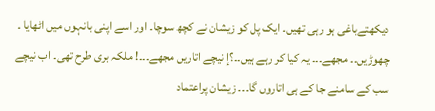دیکھتےباغی ہو رہی تھیں۔ ایک پل کو زیشان نے کچھ سوچا۔ اور اسے اپنی بانہوں میں اٹھایا ۔ چھوڑیں۔۔ مجھے۔۔۔ یہ کیا کر رہے ہیں۔۔؟إ نیچے اتاریں مجھے۔۔۔! ملکہ بری طرح تھی۔ اب نیچے سب کے سامنے جا کے ہی اتاروں گا۔۔۔ زیشان پراعتماد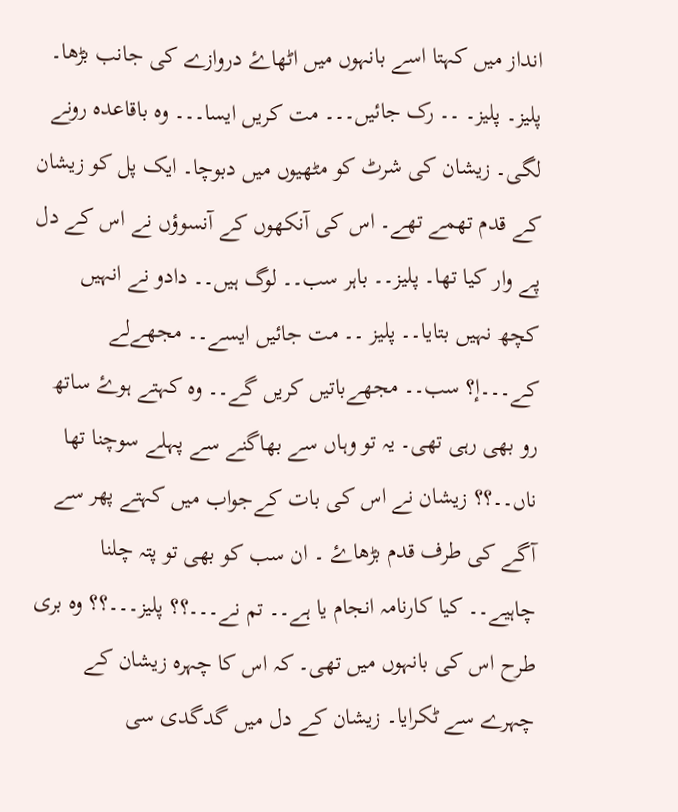انداز میں کہتا اسے بانہوں میں اٹھاۓ دروازے کی جانب بڑھا۔ پلیز۔ پلیز۔ ۔۔ رک جائیں۔۔۔ مت کریں ایسا۔۔۔ وہ باقاعدہ رونے لگی۔ زیشان کی شرٹ کو مٹھیوں میں دبوچا۔ ایک پل کو زیشان کے قدم تھمے تھے۔ اس کی آنکھوں کے آنسوؤں نے اس کے دل پے وار کیا تھا۔ پلیز۔۔ باہر سب۔۔ لوگ ہیں۔۔ دادو نے انہیں کچھ نہیں بتایا۔۔ پلیز ۔۔ مت جائیں ایسے۔۔ مجھےلے کے۔۔۔إ؟ سب۔۔ مجھےباتیں کریں گے۔۔ وہ کہتے ہوۓ ساتھ رو بھی رہی تھی۔ یہ تو وہاں سے بھاگنے سے پہلے سوچنا تھا ناں۔۔؟؟ زیشان نے اس کی بات کےجواب میں کہتے پھر سے آگے کی طرف قدم بڑھاۓ ۔ ان سب کو بھی تو پتہ چلنا چاہیے۔۔ کیا کارنامہ انجام یا ہے۔۔ تم نے۔۔۔؟؟ پلیز۔۔۔؟؟ وہ بری طرح اس کی بانہوں میں تھی۔ کہ اس کا چہرہ زیشان کے چہرے سے ٹکرایا۔ زیشان کے دل میں گدگدی سی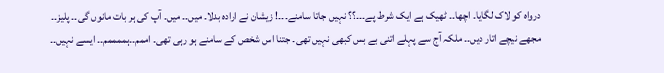درواہ کو لاک لگایا۔ اچھا۔۔ ٹھیک ہے ایک شرط پے۔۔۔؟؟ نہیں جاتا سامنے۔۔۔! زیشان نے ارادہ بدلا۔ میں۔۔ میں۔ آپ کی ہر بات مانوں گی۔۔ پلیز۔۔ مجھے نیچے اتار دیں۔۔ ملکہ آج سے پہلے اتنی بے بس کبھی نہیں تھی۔ جتنا اس شخص کے سامنے ہو رہی تھی۔ اممم۔۔ہممممم۔۔ ایسے نہیں۔۔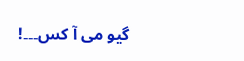گیو می آ کس۔۔۔!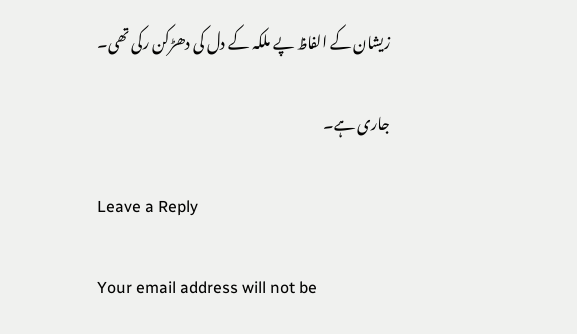زیشان کے الفاظ پے ملکہ کے دل کی دھڑکن رکی تھی۔

جاری ہے۔

Leave a Reply

Your email address will not be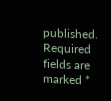published. Required fields are marked *